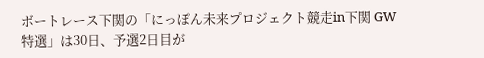ボートレース下関の「にっぽん未来プロジェクト競走in下関 GW特選」は30日、予選2日目が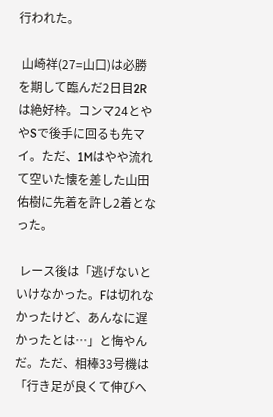行われた。

 山崎祥(27=山口)は必勝を期して臨んだ2日目2Rは絶好枠。コンマ24とややSで後手に回るも先マイ。ただ、1Mはやや流れて空いた懐を差した山田佑樹に先着を許し2着となった。

 レース後は「逃げないといけなかった。Fは切れなかったけど、あんなに遅かったとは…」と悔やんだ。ただ、相棒33号機は「行き足が良くて伸びへ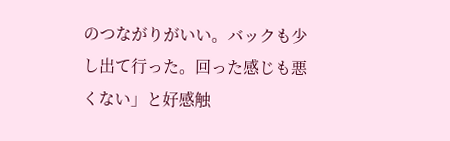のつながりがいい。バックも少し出て行った。回った感じも悪くない」と好感触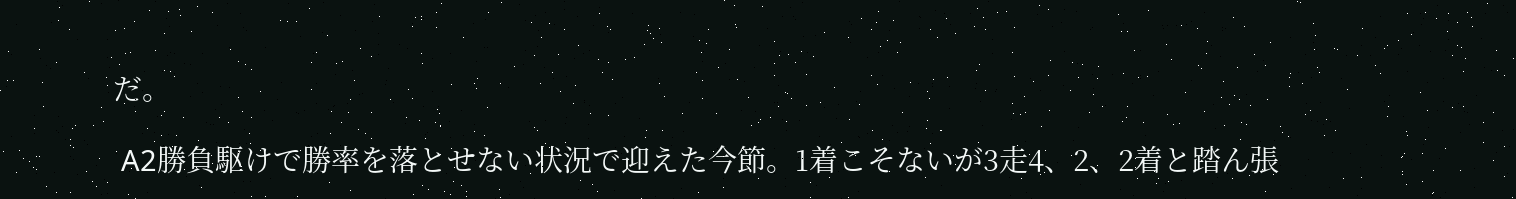だ。

 A2勝負駆けで勝率を落とせない状況で迎えた今節。1着こそないが3走4、2、2着と踏ん張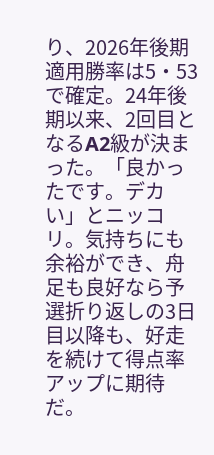り、2026年後期適用勝率は5・53で確定。24年後期以来、2回目となるA2級が決まった。「良かったです。デカい」とニッコリ。気持ちにも余裕ができ、舟足も良好なら予選折り返しの3日目以降も、好走を続けて得点率アップに期待だ。